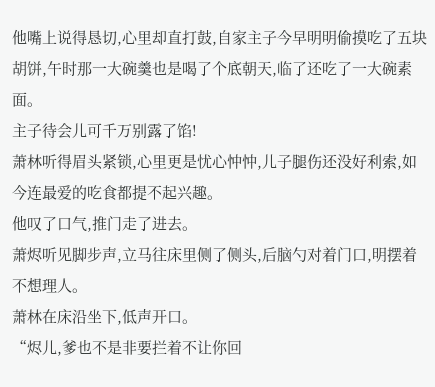他嘴上说得恳切,心里却直打鼓,自家主子今早明明偷摸吃了五块胡饼,午时那一大碗羹也是喝了个底朝天,临了还吃了一大碗素面。
主子待会儿可千万别露了馅!
萧林听得眉头紧锁,心里更是忧心忡忡,儿子腿伤还没好利索,如今连最爱的吃食都提不起兴趣。
他叹了口气,推门走了进去。
萧烬听见脚步声,立马往床里侧了侧头,后脑勺对着门口,明摆着不想理人。
萧林在床沿坐下,低声开口。
“烬儿,爹也不是非要拦着不让你回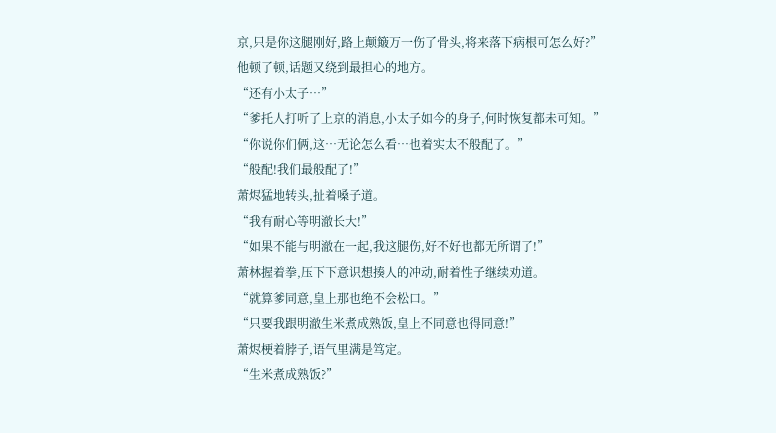京,只是你这腿刚好,路上颠簸万一伤了骨头,将来落下病根可怎么好?”
他顿了顿,话题又绕到最担心的地方。
“还有小太子…”
“爹托人打听了上京的消息,小太子如今的身子,何时恢复都未可知。”
“你说你们俩,这…无论怎么看…也着实太不般配了。”
“般配!我们最般配了!”
萧烬猛地转头,扯着嗓子道。
“我有耐心等明澈长大!”
“如果不能与明澈在一起,我这腿伤,好不好也都无所谓了!”
萧林握着拳,压下下意识想揍人的冲动,耐着性子继续劝道。
“就算爹同意,皇上那也绝不会松口。”
“只要我跟明澈生米煮成熟饭,皇上不同意也得同意!”
萧烬梗着脖子,语气里满是笃定。
“生米煮成熟饭?”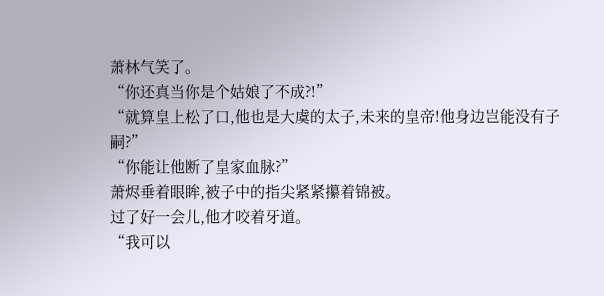萧林气笑了。
“你还真当你是个姑娘了不成?!”
“就算皇上松了口,他也是大虞的太子,未来的皇帝!他身边岂能没有子嗣?”
“你能让他断了皇家血脉?”
萧烬垂着眼眸,被子中的指尖紧紧攥着锦被。
过了好一会儿,他才咬着牙道。
“我可以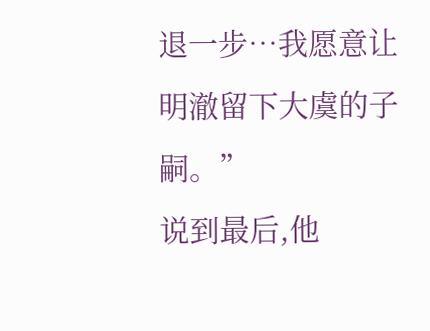退一步…我愿意让明澈留下大虞的子嗣。”
说到最后,他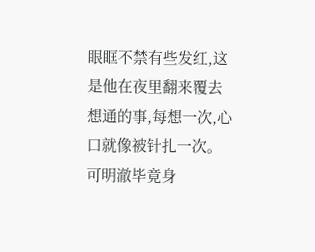眼眶不禁有些发红,这是他在夜里翻来覆去想通的事,每想一次,心口就像被针扎一次。
可明澈毕竟身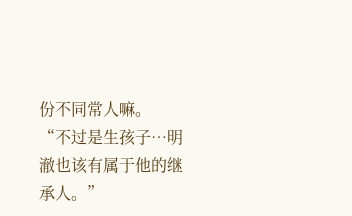份不同常人嘛。
“不过是生孩子…明澈也该有属于他的继承人。”